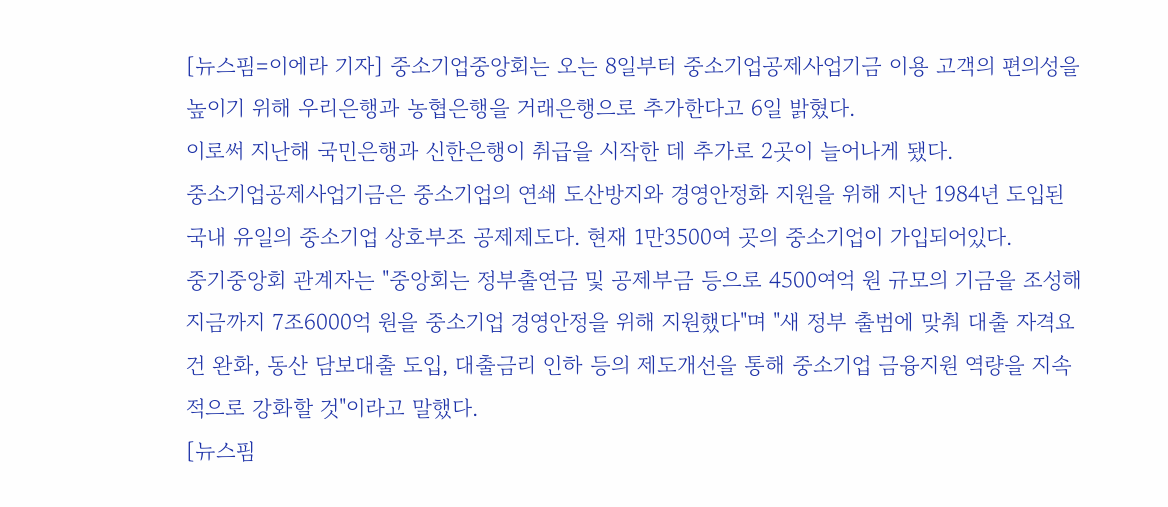[뉴스핌=이에라 기자] 중소기업중앙회는 오는 8일부터 중소기업공제사업기금 이용 고객의 편의성을 높이기 위해 우리은행과 농협은행을 거래은행으로 추가한다고 6일 밝혔다.
이로써 지난해 국민은행과 신한은행이 취급을 시작한 데 추가로 2곳이 늘어나게 됐다.
중소기업공제사업기금은 중소기업의 연쇄 도산방지와 경영안정화 지원을 위해 지난 1984년 도입된 국내 유일의 중소기업 상호부조 공제제도다. 현재 1만3500여 곳의 중소기업이 가입되어있다.
중기중앙회 관계자는 "중앙회는 정부출연금 및 공제부금 등으로 4500여억 원 규모의 기금을 조성해 지금까지 7조6000억 원을 중소기업 경영안정을 위해 지원했다"며 "새 정부 출범에 맞춰 대출 자격요건 완화, 동산 담보대출 도입, 대출금리 인하 등의 제도개선을 통해 중소기업 금융지원 역량을 지속적으로 강화할 것"이라고 말했다.
[뉴스핌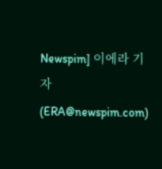Newspim] 이에라 기자 (ERA@newspim.com)